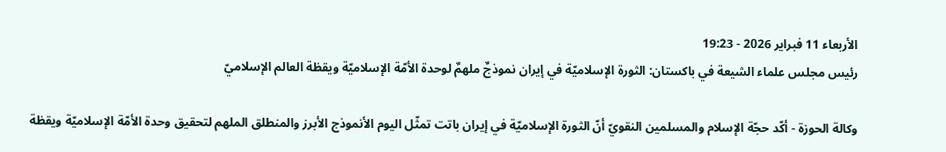الأربعاء 11 فبراير 2026 - 19:23
رئيس مجلس علماء الشيعة في باكستان: الثورة الإسلاميّة في إيران نموذجٌ ملهمٌ لوحدة الأمّة الإسلاميّة ويقظة العالم الإسلاميّ

وكالة الحوزة - أكّد حجّة الإسلام والمسلمين النقويّ أنّ الثورة الإسلاميّة في إيران باتت تمثّل اليوم الأنموذج الأبرز والمنطلق الملهم لتحقيق وحدة الأمّة الإسلاميّة ويقظة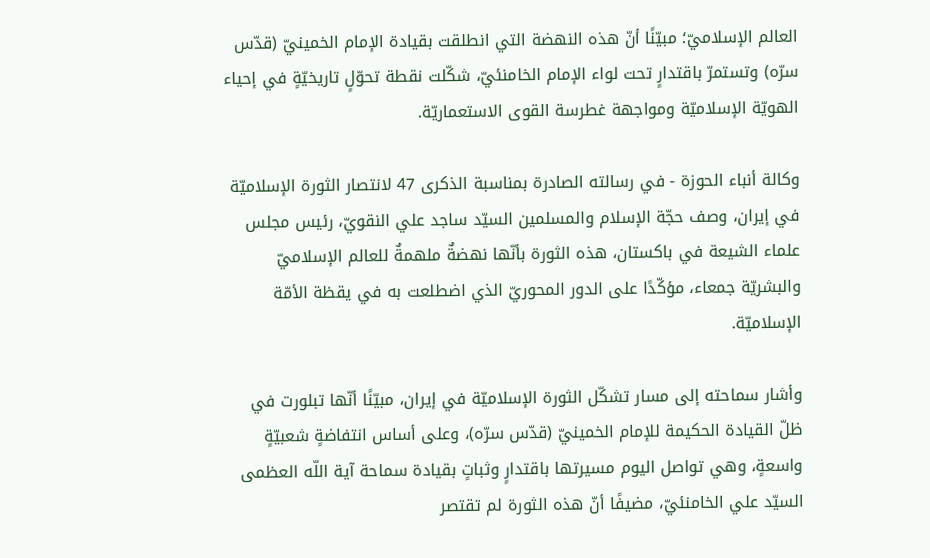العالم الإسلاميّ؛ مبيّنًا أنّ هذه النهضة التي انطلقت بقيادة الإمام الخمينيّ (قدّس سرّه) وتستمرّ باقتدارٍ تحت لواء الإمام الخامنئيّ، شكّلت نقطة تحوّلٍ تاريخيّةٍ في إحياء الهويّة الإسلاميّة ومواجهة غطرسة القوى الاستعماريّة.

وكالة أنباء الحوزة - في رسالته الصادرة بمناسبة الذكرى 47 لانتصار الثورة الإسلاميّة في إيران، وصف حجّة الإسلام والمسلمين السيّد ساجد علي النقويّ، رئيس مجلس علماء الشيعة في باكستان، هذه الثورة بأنّها نهضةٌ ملهمةٌ للعالم الإسلاميّ والبشريّة جمعاء، مؤكّدًا على الدور المحوريّ الذي اضطلعت به في يقظة الأمّة الإسلاميّة.

وأشار سماحته إلى مسار تشكّل الثورة الإسلاميّة في إيران، مبيّنًا أنّها تبلورت في ظلّ القيادة الحكيمة للإمام الخمينيّ (قدّس سرّه)، وعلى أساس انتفاضةٍ شعبيّةٍ واسعةٍ، وهي تواصل اليوم مسيرتها باقتدارٍ وثباتٍ بقيادة سماحة آية اللّه العظمى السيّد علي الخامنئيّ، مضيفًا أنّ هذه الثورة لم تقتصر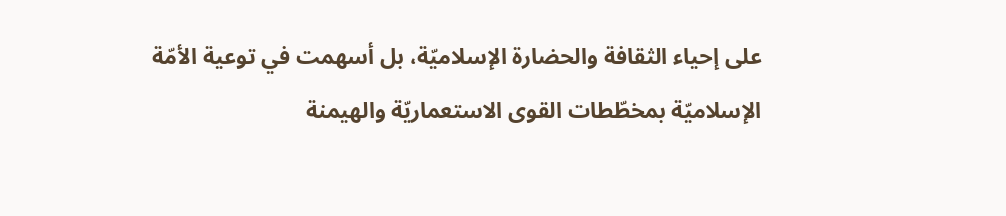على إحياء الثقافة والحضارة الإسلاميّة، بل أسهمت في توعية الأمّة الإسلاميّة بمخطّطات القوى الاستعماريّة والهيمنة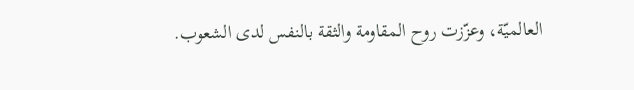العالميّة، وعزّزت روح المقاومة والثقة بالنفس لدى الشعوب.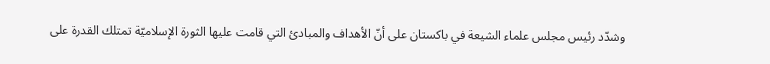وشدّد رئيس مجلس علماء الشيعة في باكستان على أنّ الأهداف والمبادئ التي قامت عليها الثورة الإسلاميّة تمتلك القدرة على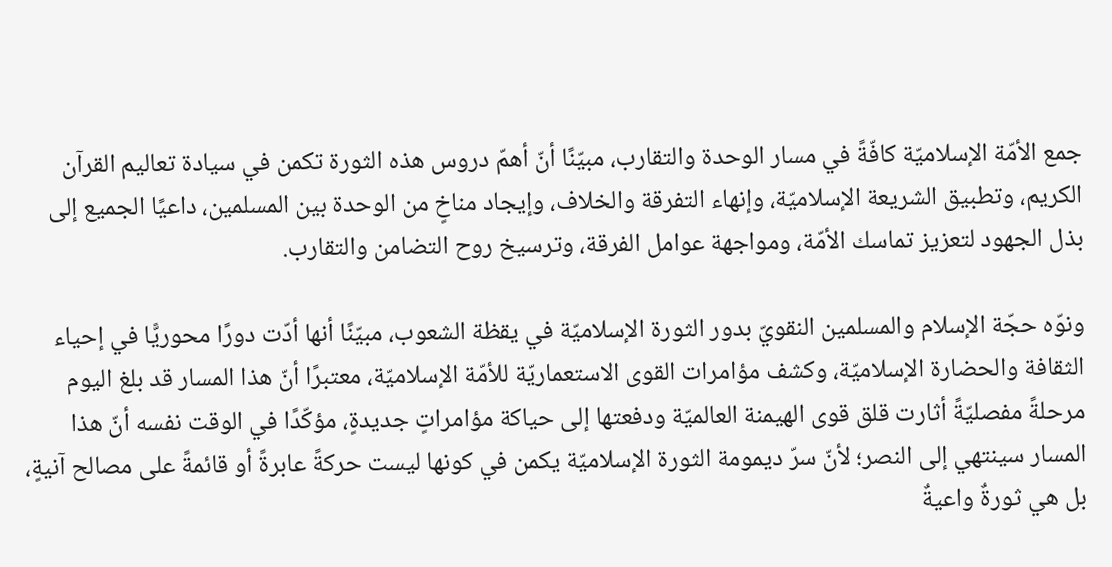جمع الأمّة الإسلاميّة كافّةً في مسار الوحدة والتقارب، مبيّنًا أنّ أهمّ دروس هذه الثورة تكمن في سيادة تعاليم القرآن الكريم، وتطبيق الشريعة الإسلاميّة، وإنهاء التفرقة والخلاف، وإيجاد مناخٍ من الوحدة بين المسلمين، داعيًا الجميع إلى بذل الجهود لتعزيز تماسك الأمّة، ومواجهة عوامل الفرقة، وترسيخ روح التضامن والتقارب.

ونوّه حجّة الإسلام والمسلمين النقويّ بدور الثورة الإسلاميّة في يقظة الشعوب، مبيّنًا أنها أدّت دورًا محوريًّا في إحياء الثقافة والحضارة الإسلاميّة، وكشف مؤامرات القوى الاستعماريّة للأمّة الإسلاميّة، معتبرًا أنّ هذا المسار قد بلغ اليوم مرحلةً مفصليّةً أثارت قلق قوى الهيمنة العالميّة ودفعتها إلى حياكة مؤامراتٍ جديدةٍ، مؤكّدًا في الوقت نفسه أنّ هذا المسار سينتهي إلى النصر؛ لأنّ سرّ ديمومة الثورة الإسلاميّة يكمن في كونها ليست حركةً عابرةً أو قائمةً على مصالح آنيةٍ، بل هي ثورةٌ واعيةٌ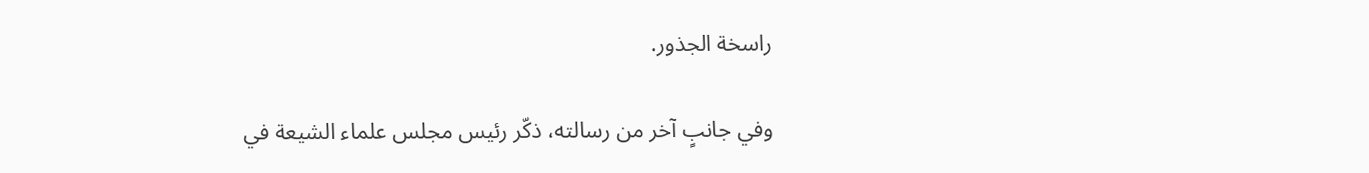راسخة الجذور.

وفي جانبٍ آخر من رسالته، ذكّر رئيس مجلس علماء الشيعة في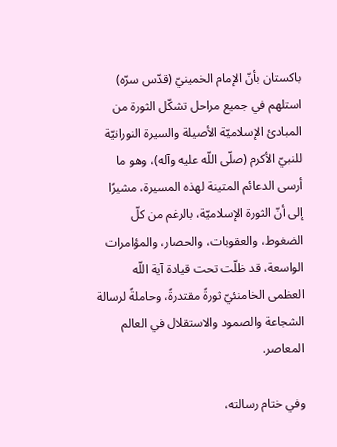باكستان بأنّ الإمام الخمينيّ (قدّس سرّه) استلهم في جميع مراحل تشكّل الثورة من المبادئ الإسلاميّة الأصيلة والسيرة النورانيّة للنبيّ الأكرم (صلّى اللّه عليه وآله)، وهو ما أرسى الدعائم المتينة لهذه المسيرة، مشيرًا إلى أنّ الثورة الإسلاميّة، بالرغم من كلّ الضغوط، والعقوبات، والحصار، والمؤامرات الواسعة، قد ظلّت تحت قيادة آية اللّه العظمى الخامنئيّ ثورةً مقتدرةً، وحاملةً لرسالة الشجاعة والصمود والاستقلال في العالم المعاصر.

وفي ختام رسالته،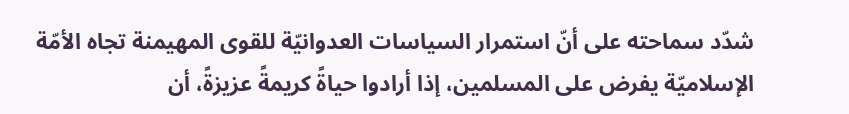شدّد سماحته على أنّ استمرار السياسات العدوانيّة للقوى المهيمنة تجاه الأمّة الإسلاميّة يفرض على المسلمين، إذا أرادوا حياةً كريمةً عزيزةً، أن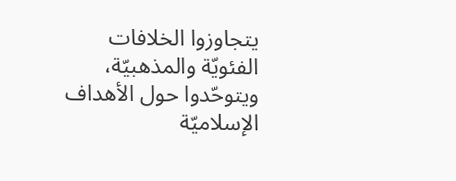يتجاوزوا الخلافات الفئويّة والمذهبيّة، ويتوحّدوا حول الأهداف الإسلاميّة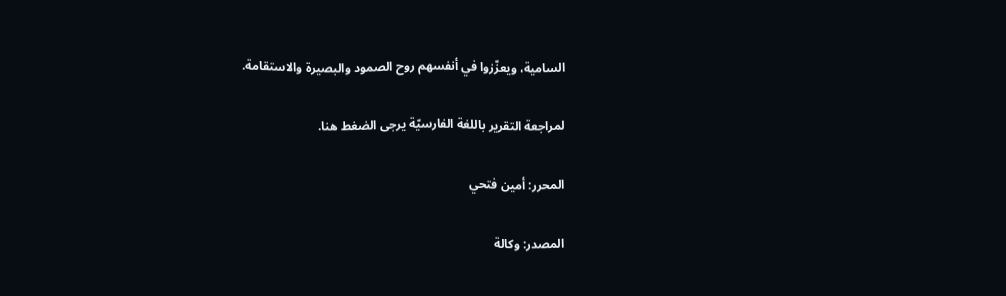السامية، ويعزّزوا في أنفسهم روح الصمود والبصيرة والاستقامة.

لمراجعة التقرير باللغة الفارسيّة يرجى الضغط هنا.

المحرر: أمين فتحي

المصدر: وكالة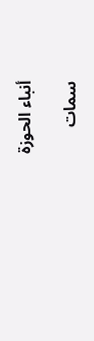أنباء الحوزة

سمات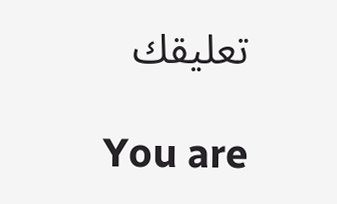تعليقك

You are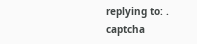replying to: .
captcha